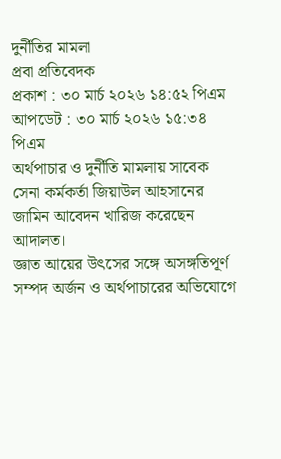দুর্নীতির মামলা
প্রবা প্রতিবেদক
প্রকাশ : ৩০ মার্চ ২০২৬ ১৪:৫২ পিএম
আপডেট : ৩০ মার্চ ২০২৬ ১৫:৩৪ পিএম
অর্থপাচার ও দুর্নীতি মামলায় সাবেক সেনা কর্মকর্তা জিয়াউল আহসানের জামিন আবেদন খারিজ করেছেন আদালত।
জ্ঞাত আয়ের উৎসের সঙ্গে অসঙ্গতিপূর্ণ সম্পদ অর্জন ও অর্থপাচারের অভিযোগে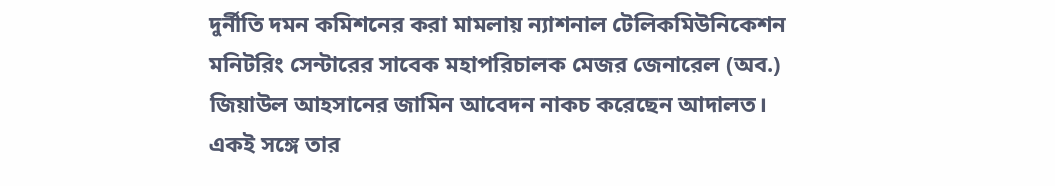দুর্নীতি দমন কমিশনের করা মামলায় ন্যাশনাল টেলিকমিউনিকেশন মনিটরিং সেন্টারের সাবেক মহাপরিচালক মেজর জেনারেল (অব.) জিয়াউল আহসানের জামিন আবেদন নাকচ করেছেন আদালত।
একই সঙ্গে তার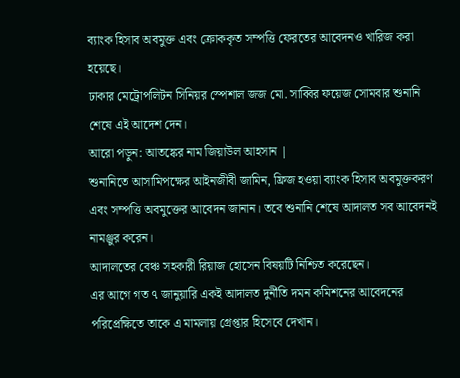ব্যাংক হিসাব অবমুক্ত এবং ক্রোককৃত সম্পত্তি ফেরতের আবেদনও খারিজ করা হয়েছে।
ঢাকার মেট্রোপলিটন সিনিয়র স্পেশাল জজ মো. সাব্বির ফয়েজ সোমবার শুনানি শেষে এই আদেশ দেন।
আরো পড়ুন: আতঙ্কের নাম জিয়াউল আহসান |
শুনানিতে আসামিপক্ষের আইনজীবী জামিন, ফ্রিজ হওয়া ব্যাংক হিসাব অবমুক্তকরণ এবং সম্পত্তি অবমুক্তের আবেদন জানান। তবে শুনানি শেষে আদালত সব আবেদনই নামঞ্জুর করেন।
আদালতের বেঞ্চ সহকারী রিয়াজ হোসেন বিষয়টি নিশ্চিত করেছেন।
এর আগে গত ৭ জানুয়ারি একই আদালত দুর্নীতি দমন কমিশনের আবেদনের পরিপ্রেক্ষিতে তাকে এ মামলায় গ্রেপ্তার হিসেবে দেখান।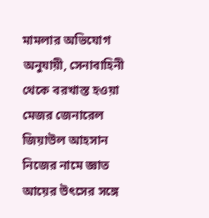মামলার অভিযোগ অনুযায়ী, সেনাবাহিনী থেকে বরখাস্ত হওয়া মেজর জেনারেল জিয়াউল আহসান নিজের নামে জ্ঞাত আয়ের উৎসের সঙ্গে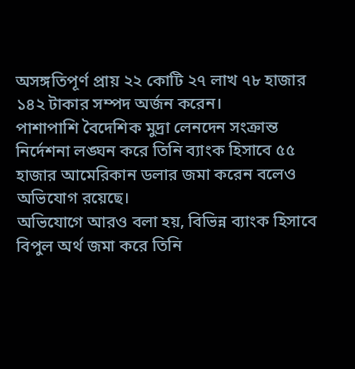অসঙ্গতিপূর্ণ প্রায় ২২ কোটি ২৭ লাখ ৭৮ হাজার ১৪২ টাকার সম্পদ অর্জন করেন।
পাশাপাশি বৈদেশিক মুদ্রা লেনদেন সংক্রান্ত নির্দেশনা লঙ্ঘন করে তিনি ব্যাংক হিসাবে ৫৫ হাজার আমেরিকান ডলার জমা করেন বলেও অভিযোগ রয়েছে।
অভিযোগে আরও বলা হয়, বিভিন্ন ব্যাংক হিসাবে বিপুল অর্থ জমা করে তিনি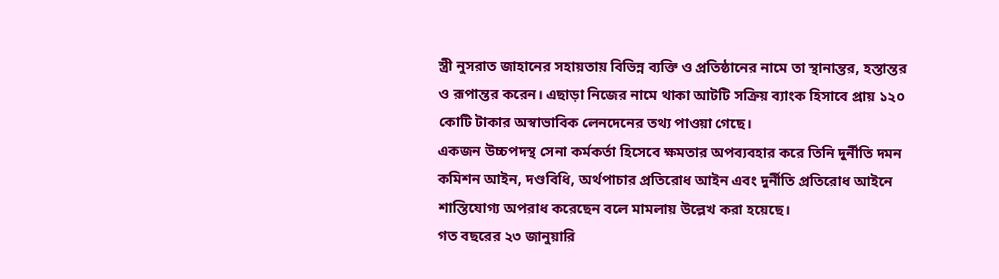স্ত্রী নুসরাত জাহানের সহায়তায় বিভিন্ন ব্যক্তি ও প্রতিষ্ঠানের নামে তা স্থানান্তর, হস্তান্তর ও রূপান্তর করেন। এছাড়া নিজের নামে থাকা আটটি সক্রিয় ব্যাংক হিসাবে প্রায় ১২০ কোটি টাকার অস্বাভাবিক লেনদেনের তথ্য পাওয়া গেছে।
একজন উচ্চপদস্থ সেনা কর্মকর্তা হিসেবে ক্ষমতার অপব্যবহার করে তিনি দুর্নীতি দমন কমিশন আইন, দণ্ডবিধি, অর্থপাচার প্রতিরোধ আইন এবং দুর্নীতি প্রতিরোধ আইনে শাস্তিযোগ্য অপরাধ করেছেন বলে মামলায় উল্লেখ করা হয়েছে।
গত বছরের ২৩ জানুয়ারি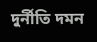দুর্নীতি দমন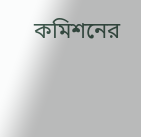কমিশনের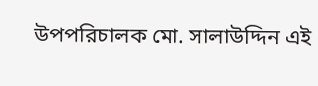উপপরিচালক মো. সালাউদ্দিন এই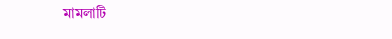মামলাটি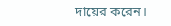দায়ের করেন।